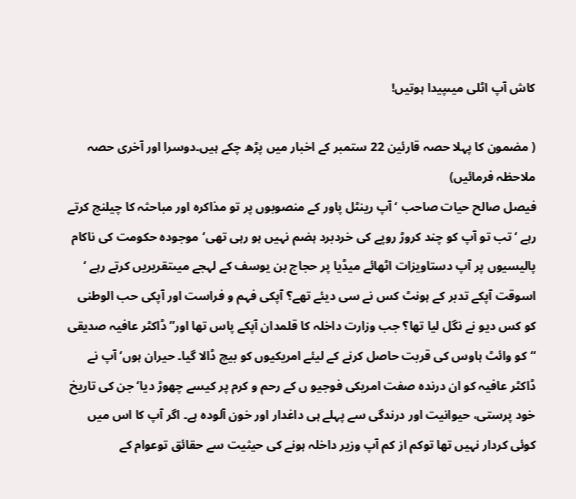کاش آپ اٹلی میںپیدا ہوتیں!

( مضمون کا پہلا حصہ قارئین 22 ستمبر کے اخبار میں پڑھ چکے ہیں۔دوسرا اور آخری حصہ ملاحظہ فرمائیں)
فیصل صالح حیات صاحب ‘ آپ رینٹل پاور کے منصوبوں پر تو مذاکرہ اور مباحثہ کا چیلنج کرتے رہے ‘تب تو آپ کو چند کروڑ روپے کی خردبرد ہضم نہیں ہو رہی تھی‘موجودہ حکومت کی ناکام پالیسیوں پر آپ دستاویزات اٹھائے میڈیا پر حجاج بن یوسف کے لہجے میںتقریریں کرتے رہے ‘ اسوقت آپکے تدبر کے ہونٹ کس نے سی دیئے تھے؟ آپکی فہم و فراست اور آپکی حب الوطنی کو کس دیو نے نگل لیا تھا؟ جب وزارت داخلہ کا قلمدان آپکے پاس تھا اور”ڈاکٹر عافیہ صدیقی “کو وائٹ ہاوس کی قربت حاصل کرنے کے لیئے امریکیوں کو بیچ ڈالا گیا۔ حیران ہوں‘ آپ نے ڈاکٹر عافیہ کو ان درندہ صفت امریکی فوجیو ں کے رحم و کرم پر کیسے چھوڑ دیا‘ جن کی تاریخ خود پرستی، حیوانیت اور درندگی سے پہلے ہی داغدار اور خون آلودہ ہے۔ اگر آپ کا اس میں کوئی کردار نہیں تھا توکم از کم آپ وزیر داخلہ ہونے کی حیثیت سے حقائق توعوام کے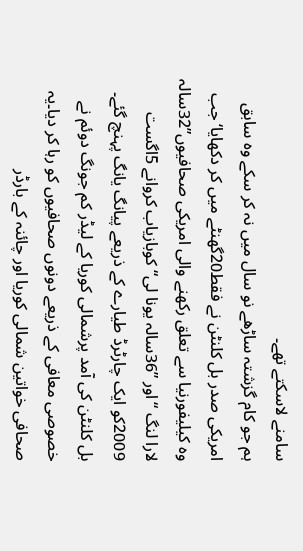سامنے لاسکتے تھے۔
ہم جو کام گزشتہ ساڑھے نو سال میں نہ کر سکے وہ سابق امریکی صدر بل کلنٹن نے فقط20گھنٹے میں کر دکھایا‘ جب وہ کیلیفورنیا سے تعلق رکھنے والی امریکی صحافیوں”32سالہ لارا لنگ “اور ”36سالہ یونا لی“ کوبازیاب کروانے 5اگست 2009کو ایک چارٹرڈ طیارے کے ذریعے پیانگ یانگ پہنچ گئے۔ بل کلنٹن کی آمد پرشمالی کوریا کے لیڈر کم جونگ دوئم نے خصوصی معافی کے ذریعے دونوں صحافیوں کو رہا کر دیا۔یہ صحافی خواتین شمالی کوریا اور چائنہ کے بارڈر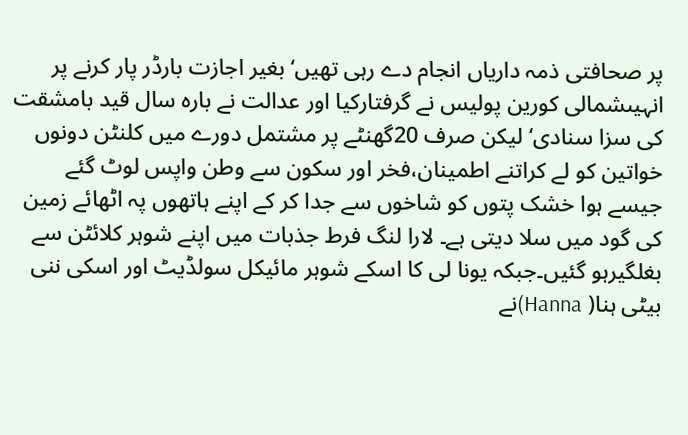پر صحافتی ذمہ داریاں انجام دے رہی تھیں‘ بغیر اجازت بارڈر پار کرنے پر انہیںشمالی کورین پولیس نے گرفتارکیا اور عدالت نے بارہ سال قید بامشقت کی سزا سنادی‘ لیکن صرف 20گھنٹے پر مشتمل دورے میں کلنٹن دونوں خواتین کو لے کراتنے اطمینان،فخر اور سکون سے وطن واپس لوٹ گئے جیسے ہوا خشک پتوں کو شاخوں سے جدا کر کے اپنے ہاتھوں پہ اٹھائے زمین کی گود میں سلا دیتی ہے۔ لارا لنگ فرط جذبات میں اپنے شوہر کلائٹن سے بغلگیرہو گئیں۔جبکہ یونا لی کا اسکے شوہر مائیکل سولڈیٹ اور اسکی ننی بیٹی ہنا( Hanna)نے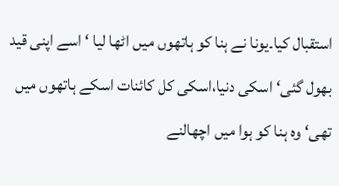استقبال کیا۔یونا نے ہنا کو ہاتھوں میں اٹھا لیا ‘ اسے اپنی قید بھول گئی‘ اسکی دنیا،اسکی کل کائنات اسکے ہاتھوں میں تھی‘ وہ ہنا کو ہوا میں اچھالنے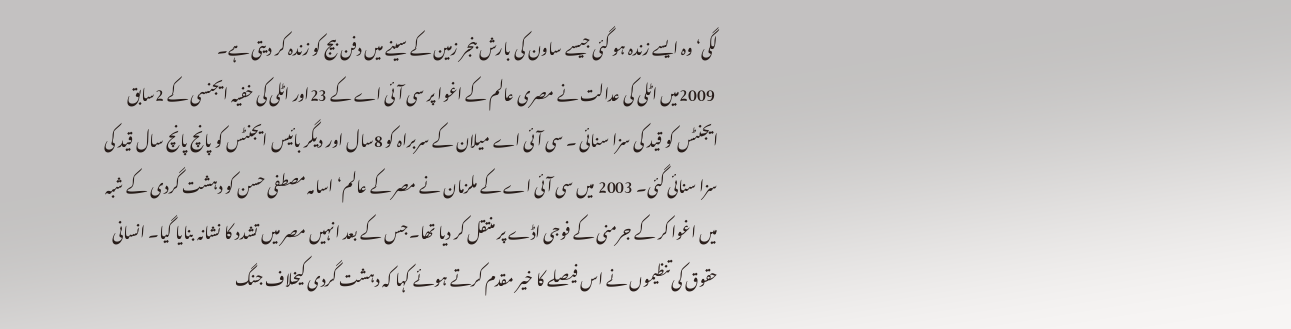لگی‘ وہ ایسے زندہ ہو گئی جیسے ساون کی بارش بنجر زمین کے سینے میں دفن بیج کو زندہ کر دیتی ہے۔
 2009میں اٹلی کی عدالت نے مصری عالم کے اغوا پر سی آئی اے کے 23اور اٹلی کی خفیہ ایجنسی کے 2سابق ایجنٹس کو قید کی سزا سنائی ۔ سی آئی اے میلان کے سربراہ کو 8سال اور دیگر بائیس ایجنٹس کو پانچ پانچ سال قید کی سزا سنائی گئی۔ 2003 میں سی آئی اے کے ملزمان نے مصر کے عالم‘ اسامہ مصطفی حسن کو دہشت گردی کے شبہ میں اغوا کر کے جرمنی کے فوجی اڈے پر منتقل کر دیا تھا۔ جس کے بعد انہیں مصر میں تشدد کا نشانہ بنایا گیا۔ انسانی حقوق کی تنظیموں نے اس فیصلے کا خیر مقدم کرتے ہوئے کہا کہ دہشت گردی کیخلاف جنگ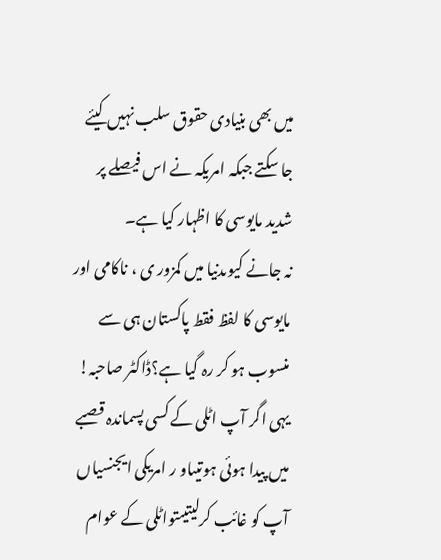میں بھی بنیادی حقوق سلب نہیں کیئے جا سکتے جبکہ امریکہ نے اس فیصلے پر شدید مایوسی کا اظہار کیا ہے۔
نہ جانے کیوںدنیا میں کمزور ی ، ناکامی اور مایوسی کا لفظ فقط پاکستان ہی سے منسوب ہو کر رہ گیا ہے؟ڈاکٹر صاحبہ! یہی اگر آپ اٹلی کے کسی پسماندہ قصبے میں پیدا ہوئی ہوتیںاو ر امریکی ایجنسیاں آپ کو غائب کرلیتیںتواٹلی کے عوام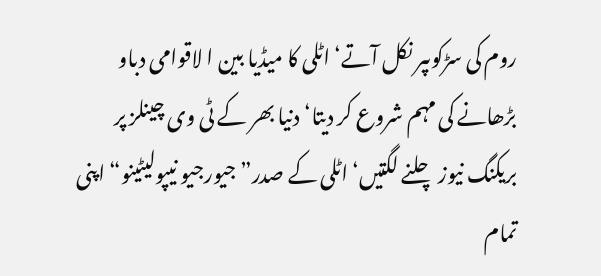روم کی سڑکوںپر نکل آتے‘ اٹلی کا میڈیا بین ا لاقوامی دباو بڑھانے کی مہم شروع کر دیتا‘دنیا بھر کے ٹی وی چینلز پر بریکنگ نیوز چلنے لگتیں‘ اٹلی کے صدر”جیورجیو نیپولیٹینو“ اپنی تمام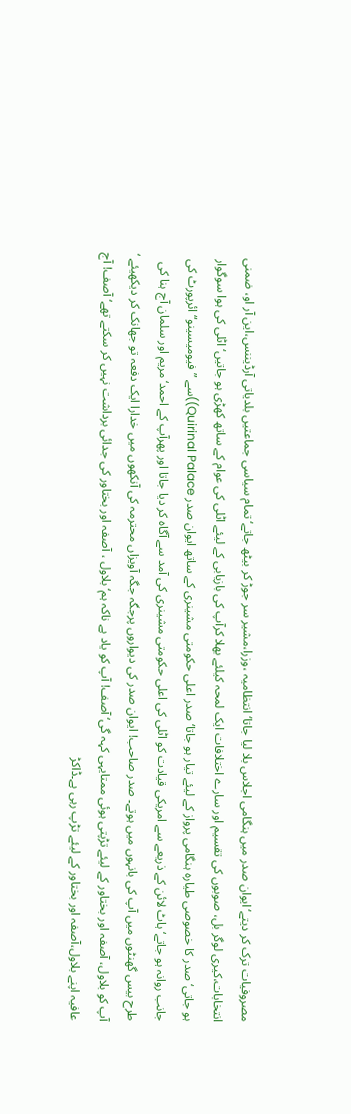مصروفیات ترک کر دیتے‘ایوان صدر میں ہنگامی اجلاس بلا لیا جاتا‘ انتظامیہ ،وزرا،مشیر سر جوڑ کر بیٹھ جاتے‘ تمام سیاسی جماعتیں بلدیاتی آرڈیننس،این آر او، ضمنی انتخابات،کیری لوگر بل، صوبوں کی تقسیم اور سارے اختلافات ایک لمحہ کیلئے بھلا کرآپ کی بازیابی کے لیئے اٹلی کی عوام کے ساتھ کھڑی ہو جاتیں‘ اٹلی کی ہوا سوگوار ہو جاتی‘ صدر کا خصوصی طیارہ ہنگامی پرواز کے لیئے تیار ہو جاتا‘ صدر اعلی حکومتی مشینری کے ساتھ ایوان صدر Quirinal Palace))سے ” فیومیسینو“ ائرپورٹ کی جانب روانہ ہو جاتے‘ ہاٹ لائن کے ذریعے سے امریکی قیادت کو اٹلی کی اعلی حکومتی مشینری کی آمد سے آگاہ کر دیا جاتا اور پھرآپ کے احمد‘مریم اور سلمان آج ہنا کی طرح بیس گھنٹوں میں آپ کی بانہوں میں ہوتے۔ صدر صاحب! ایوان صدر کی دیواروں پرجگہ جگہ آویزاں محترمہ کی آنکھوں میں خدارا ایک دفعہ تو جھانک کر دیکھیئے ‘ آپ کو بلاول، آصفہ اور بختاور کے لیئے تڑپتی ہوئی ممتایہی کہہ گی‘ آصف! آپ کو یاد ہے ناکہ ہم‘ بلاول ، آصفہ اور بختاور کی جدائی برداشت نہیں کر سکتے تھے‘ آصف! آج عافیہ اپنے بلاول،آصفہ اور بختاور کے لیئے تڑپ رہی ہے۔ڈاکڑ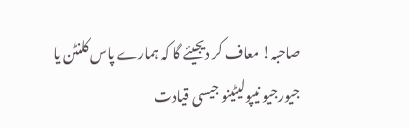صاحبہ! معاف کر دیجیئے گا کہ ہمارے پاس کلنٹن یا جیورجیو نیپولیٹینو جیسی قیادت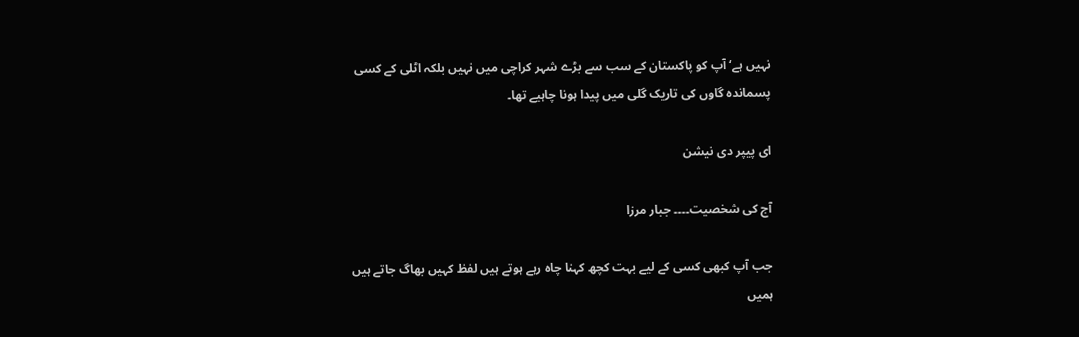نہیں ہے‘ آپ کو پاکستان کے سب سے بڑے شہر کراچی میں نہیں بلکہ اٹلی کے کسی پسماندہ گاوں کی تاریک گلی میں پیدا ہونا چاہیے تھا۔

ای پیپر دی نیشن

آج کی شخصیت۔۔۔۔ جبار مرزا

جب آپ کبھی کسی کے لیے بہت کچھ کہنا چاہ رہے ہوتے ہیں لفظ کہیں بھاگ جاتے ہیں ہمیں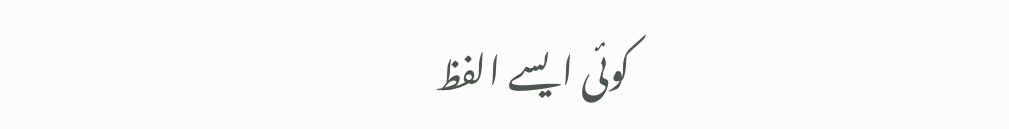کوئی ایسے الفظ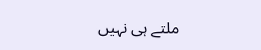ملتے ہی نہیں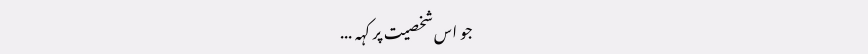جو اس شخصیت پر کہہ ...